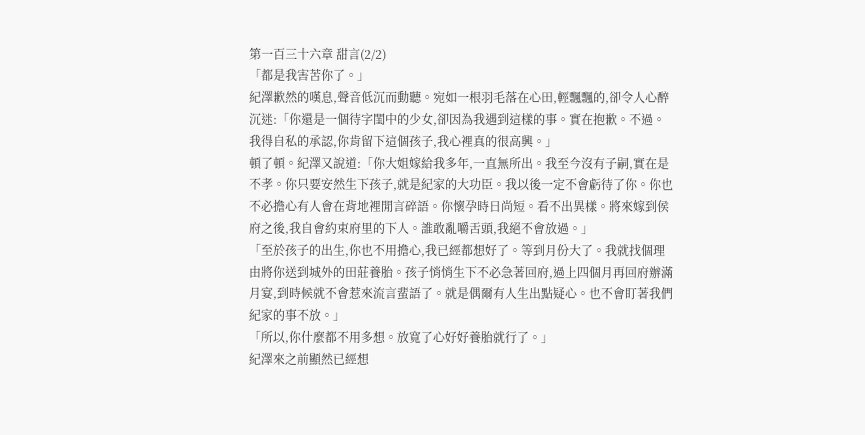第一百三十六章 甜言(2/2)
「都是我害苦你了。」
紀澤歉然的嘆息,聲音低沉而動聽。宛如一根羽毛落在心田,輕飄飄的,卻令人心醉沉迷:「你還是一個待字閨中的少女,卻因為我遇到這樣的事。實在抱歉。不過。我得自私的承認,你肯留下這個孩子,我心裡真的很高興。」
頓了頓。紀澤又說道:「你大姐嫁給我多年,一直無所出。我至今沒有子嗣,實在是不孝。你只要安然生下孩子,就是紀家的大功臣。我以後一定不會虧待了你。你也不必擔心有人會在背地裡閒言碎語。你懷孕時日尚短。看不出異樣。將來嫁到侯府之後,我自會約束府里的下人。誰敢亂嚼舌頭,我絕不會放過。」
「至於孩子的出生,你也不用擔心,我已經都想好了。等到月份大了。我就找個理由將你送到城外的田莊養胎。孩子悄悄生下不必急著回府,過上四個月再回府辦滿月宴,到時候就不會惹來流言蜚語了。就是偶爾有人生出點疑心。也不會盯著我們紀家的事不放。」
「所以,你什麼都不用多想。放寬了心好好養胎就行了。」
紀澤來之前顯然已經想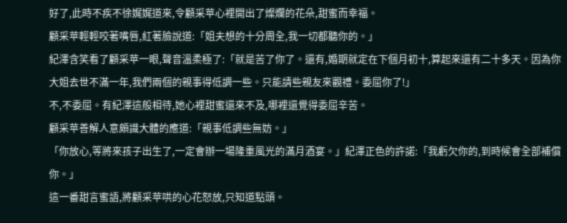好了,此時不疾不徐娓娓道來,令顧采苹心裡開出了燦爛的花朵,甜蜜而幸福。
顧采苹輕輕咬著嘴唇,紅著臉說道:「姐夫想的十分周全,我一切都聽你的。」
紀澤含笑看了顧采苹一眼,聲音溫柔極了:「就是苦了你了。還有,婚期就定在下個月初十,算起來還有二十多天。因為你大姐去世不滿一年,我們兩個的親事得低調一些。只能請些親友來觀禮。委屈你了!」
不,不委屈。有紀澤這般相待,她心裡甜蜜還來不及,哪裡還覺得委屈辛苦。
顧采苹善解人意頗識大體的應道:「親事低調些無妨。」
「你放心,等將來孩子出生了,一定會辦一場隆重風光的滿月酒宴。」紀澤正色的許諾:「我虧欠你的,到時候會全部補償你。」
這一番甜言蜜語,將顧采苹哄的心花怒放,只知道點頭。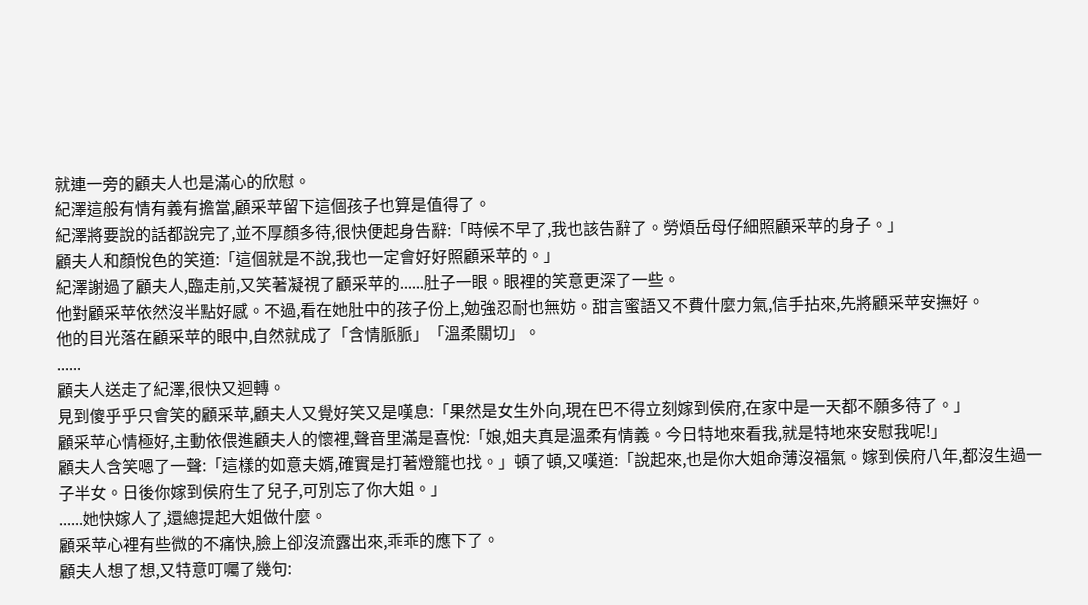就連一旁的顧夫人也是滿心的欣慰。
紀澤這般有情有義有擔當,顧采苹留下這個孩子也算是值得了。
紀澤將要說的話都說完了,並不厚顏多待,很快便起身告辭:「時候不早了,我也該告辭了。勞煩岳母仔細照顧采苹的身子。」
顧夫人和顏悅色的笑道:「這個就是不說,我也一定會好好照顧采苹的。」
紀澤謝過了顧夫人,臨走前,又笑著凝視了顧采苹的......肚子一眼。眼裡的笑意更深了一些。
他對顧采苹依然沒半點好感。不過,看在她肚中的孩子份上,勉強忍耐也無妨。甜言蜜語又不費什麼力氣,信手拈來,先將顧采苹安撫好。
他的目光落在顧采苹的眼中,自然就成了「含情脈脈」「溫柔關切」。
......
顧夫人送走了紀澤,很快又迴轉。
見到傻乎乎只會笑的顧采苹,顧夫人又覺好笑又是嘆息:「果然是女生外向,現在巴不得立刻嫁到侯府,在家中是一天都不願多待了。」
顧采苹心情極好,主動依偎進顧夫人的懷裡,聲音里滿是喜悅:「娘,姐夫真是溫柔有情義。今日特地來看我,就是特地來安慰我呢!」
顧夫人含笑嗯了一聲:「這樣的如意夫婿,確實是打著燈籠也找。」頓了頓,又嘆道:「說起來,也是你大姐命薄沒福氣。嫁到侯府八年,都沒生過一子半女。日後你嫁到侯府生了兒子,可別忘了你大姐。」
......她快嫁人了,還總提起大姐做什麼。
顧采苹心裡有些微的不痛快,臉上卻沒流露出來,乖乖的應下了。
顧夫人想了想,又特意叮囑了幾句: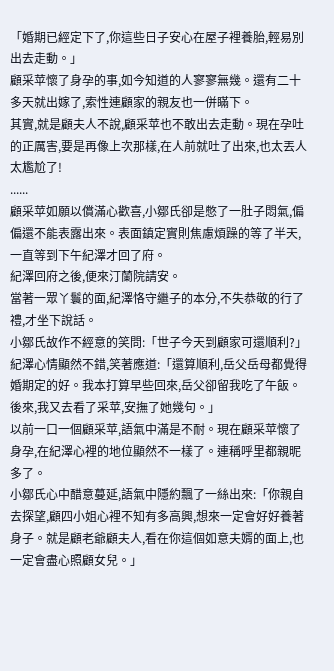「婚期已經定下了,你這些日子安心在屋子裡養胎,輕易別出去走動。」
顧采苹懷了身孕的事,如今知道的人寥寥無幾。還有二十多天就出嫁了,索性連顧家的親友也一併瞞下。
其實,就是顧夫人不說,顧采苹也不敢出去走動。現在孕吐的正厲害,要是再像上次那樣,在人前就吐了出來,也太丟人太尷尬了!
......
顧采苹如願以償滿心歡喜,小鄒氏卻是憋了一肚子悶氣,偏偏還不能表露出來。表面鎮定實則焦慮煩躁的等了半天,一直等到下午紀澤才回了府。
紀澤回府之後,便來汀蘭院請安。
當著一眾丫鬟的面,紀澤恪守繼子的本分,不失恭敬的行了禮,才坐下說話。
小鄒氏故作不經意的笑問:「世子今天到顧家可還順利?」
紀澤心情顯然不錯,笑著應道:「還算順利,岳父岳母都覺得婚期定的好。我本打算早些回來,岳父卻留我吃了午飯。後來,我又去看了采苹,安撫了她幾句。」
以前一口一個顧采苹,語氣中滿是不耐。現在顧采苹懷了身孕,在紀澤心裡的地位顯然不一樣了。連稱呼里都親昵多了。
小鄒氏心中醋意蔓延,語氣中隱約飄了一絲出來:「你親自去探望,顧四小姐心裡不知有多高興,想來一定會好好養著身子。就是顧老爺顧夫人,看在你這個如意夫婿的面上,也一定會盡心照顧女兒。」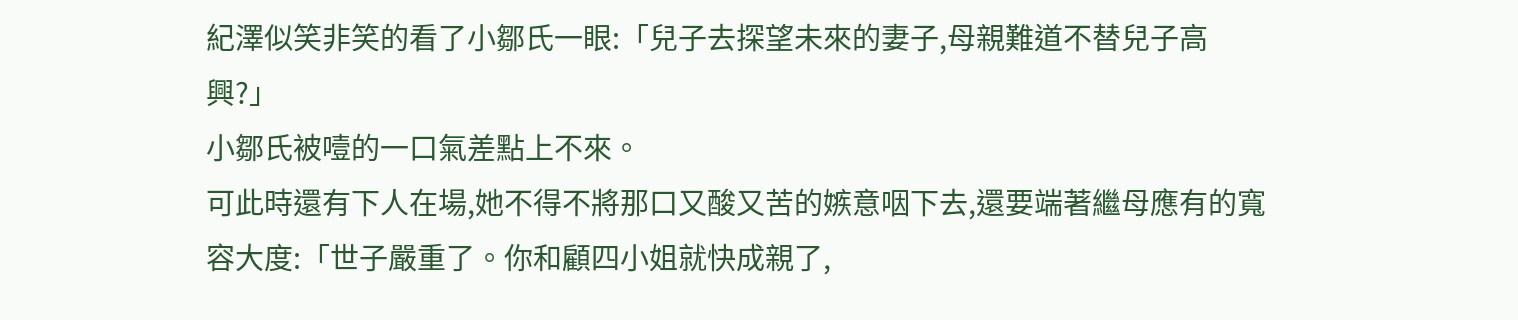紀澤似笑非笑的看了小鄒氏一眼:「兒子去探望未來的妻子,母親難道不替兒子高興?」
小鄒氏被噎的一口氣差點上不來。
可此時還有下人在場,她不得不將那口又酸又苦的嫉意咽下去,還要端著繼母應有的寬容大度:「世子嚴重了。你和顧四小姐就快成親了,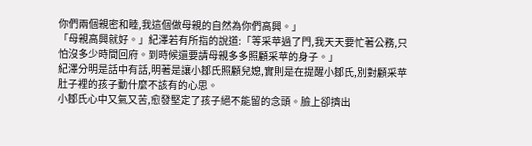你們兩個親密和睦,我這個做母親的自然為你們高興。」
「母親高興就好。」紀澤若有所指的說道:「等采苹過了門,我天天要忙著公務,只怕沒多少時間回府。到時候還要請母親多多照顧采苹的身子。」
紀澤分明是話中有話,明著是讓小鄒氏照顧兒媳,實則是在提醒小鄒氏,別對顧采苹肚子裡的孩子動什麼不該有的心思。
小鄒氏心中又氣又苦,愈發堅定了孩子絕不能留的念頭。臉上卻擠出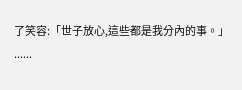了笑容:「世子放心,這些都是我分內的事。」
......